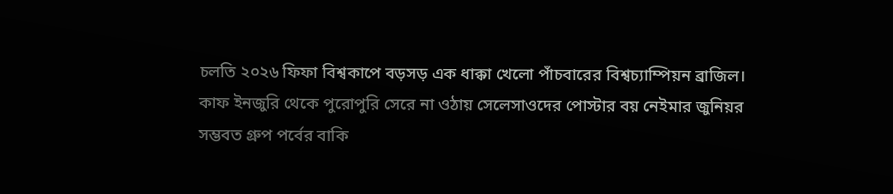চলতি ২০২৬ ফিফা বিশ্বকাপে বড়সড় এক ধাক্কা খেলো পাঁচবারের বিশ্বচ্যাম্পিয়ন ব্রাজিল। কাফ ইনজুরি থেকে পুরোপুরি সেরে না ওঠায় সেলেসাওদের পোস্টার বয় নেইমার জুনিয়র সম্ভবত গ্রুপ পর্বের বাকি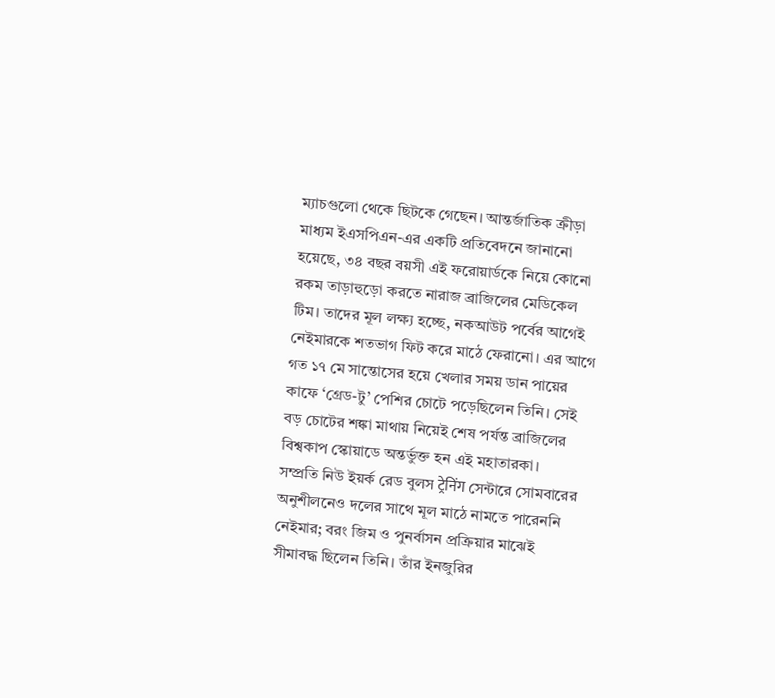ম্যাচগুলো থেকে ছিটকে গেছেন। আন্তর্জাতিক ক্রীড়া মাধ্যম ইএসপিএন-এর একটি প্রতিবেদনে জানানো হয়েছে, ৩৪ বছর বয়সী এই ফরোয়ার্ডকে নিয়ে কোনো রকম তাড়াহুড়ো করতে নারাজ ব্রাজিলের মেডিকেল টিম। তাদের মূল লক্ষ্য হচ্ছে, নকআউট পর্বের আগেই নেইমারকে শতভাগ ফিট করে মাঠে ফেরানো। এর আগে গত ১৭ মে সান্তোসের হয়ে খেলার সময় ডান পায়ের কাফে ‘গ্রেড-টু’ পেশির চোটে পড়েছিলেন তিনি। সেই বড় চোটের শঙ্কা মাথায় নিয়েই শেষ পর্যন্ত ব্রাজিলের বিশ্বকাপ স্কোয়াডে অন্তর্ভুক্ত হন এই মহাতারকা।
সম্প্রতি নিউ ইয়র্ক রেড বুলস ट्रेनिंग সেন্টারে সোমবারের অনুশীলনেও দলের সাথে মূল মাঠে নামতে পারেননি নেইমার; বরং জিম ও পুনর্বাসন প্রক্রিয়ার মাঝেই সীমাবদ্ধ ছিলেন তিনি। তাঁর ইনজুরির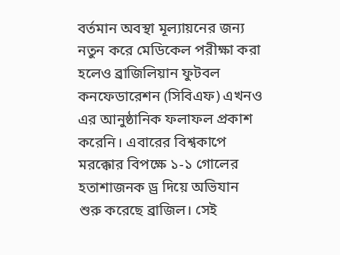বর্তমান অবস্থা মূল্যায়নের জন্য নতুন করে মেডিকেল পরীক্ষা করা হলেও ব্রাজিলিয়ান ফুটবল কনফেডারেশন (সিবিএফ) এখনও এর আনুষ্ঠানিক ফলাফল প্রকাশ করেনি। এবারের বিশ্বকাপে মরক্কোর বিপক্ষে ১-১ গোলের হতাশাজনক ড্র দিয়ে অভিযান শুরু করেছে ব্রাজিল। সেই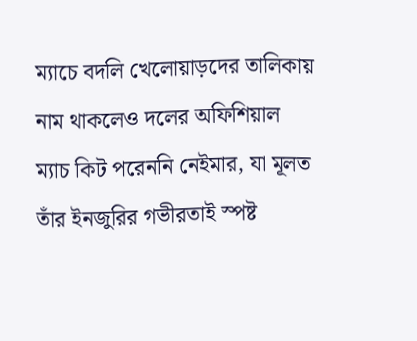ম্যাচে বদলি খেলোয়াড়দের তালিকায় নাম থাকলেও দলের অফিশিয়াল ম্যাচ কিট পরেননি নেইমার, যা মূলত তাঁর ইনজুরির গভীরতাই স্পষ্ট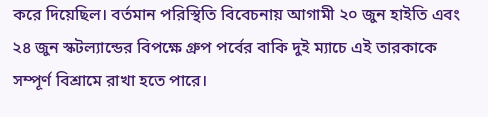করে দিয়েছিল। বর্তমান পরিস্থিতি বিবেচনায় আগামী ২০ জুন হাইতি এবং ২৪ জুন স্কটল্যান্ডের বিপক্ষে গ্রুপ পর্বের বাকি দুই ম্যাচে এই তারকাকে সম্পূর্ণ বিশ্রামে রাখা হতে পারে।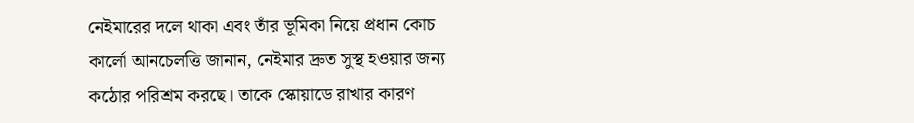নেইমারের দলে থাকা এবং তাঁর ভূমিকা নিয়ে প্রধান কোচ কার্লো আনচেলত্তি জানান, নেইমার দ্রুত সুস্থ হওয়ার জন্য কঠোর পরিশ্রম করছে। তাকে স্কোয়াডে রাখার কারণ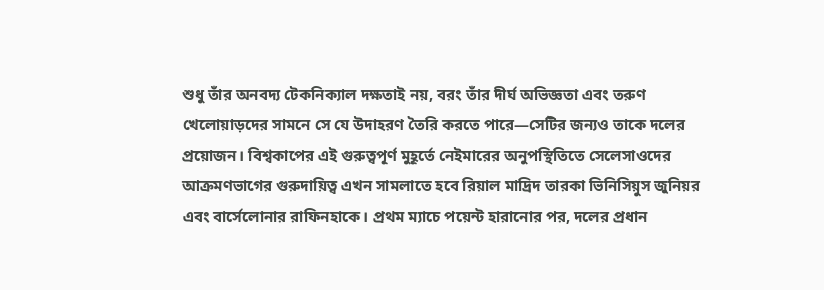শুধু তাঁর অনবদ্য টেকনিক্যাল দক্ষতাই নয়, বরং তাঁর দীর্ঘ অভিজ্ঞতা এবং তরুণ খেলোয়াড়দের সামনে সে যে উদাহরণ তৈরি করতে পারে—সেটির জন্যও তাকে দলের প্রয়োজন। বিশ্বকাপের এই গুরুত্বপূর্ণ মুহূর্তে নেইমারের অনুপস্থিতিতে সেলেসাওদের আক্রমণভাগের গুরুদায়িত্ব এখন সামলাতে হবে রিয়াল মাদ্রিদ তারকা ভিনিসিয়ুস জুনিয়র এবং বার্সেলোনার রাফিনহাকে। প্রথম ম্যাচে পয়েন্ট হারানোর পর, দলের প্রধান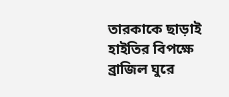তারকাকে ছাড়াই হাইতির বিপক্ষে ব্রাজিল ঘুরে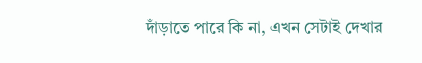দাঁড়াতে পারে কি না, এখন সেটাই দেখার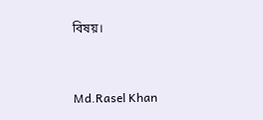বিষয়।


Md.Rasel Khan